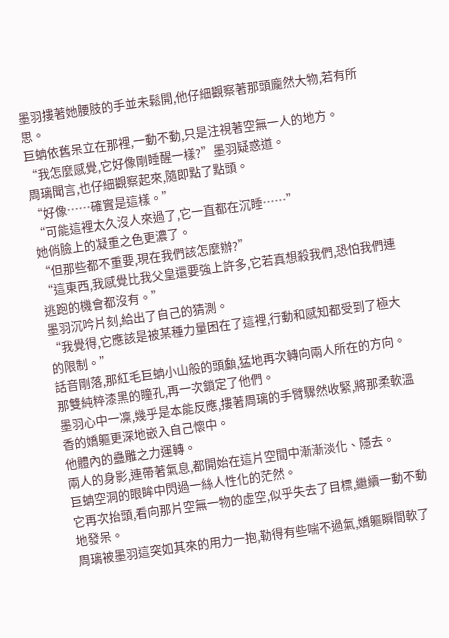墨羽摟著她腰肢的手並未鬆開,他仔細觀察著那頭龐然大物,若有所思。
巨蚺依舊呆立在那裡,一動不動,只是注視著空無一人的地方。
“我怎麼感覺,它好像剛睡醒一樣?”墨羽疑惑道。
周璃聞言,也仔細觀察起來,隨即點了點頭。
“好像……確實是這樣。”
“可能這裡太久沒人來過了,它一直都在沉睡……”
她俏臉上的凝重之色更濃了。
“但那些都不重要,現在我們該怎麼辦?”
“這東西,我感覺比我父皇還要強上許多,它若真想殺我們,恐怕我們連逃跑的機會都沒有。”
墨羽沉吟片刻,給出了自己的猜測。
“我覺得,它應該是被某種力量困在了這裡,行動和感知都受到了極大的限制。”
話音剛落,那紅毛巨蚺小山般的頭顱,猛地再次轉向兩人所在的方向。
那雙純粹漆黑的瞳孔,再一次鎖定了他們。
墨羽心中一凜,幾乎是本能反應,摟著周璃的手臂驟然收緊,將那柔軟溫香的嬌軀更深地嵌入自己懷中。
他體內的蠱雕之力運轉。
兩人的身影,連帶著氣息,都開始在這片空間中漸漸淡化、隱去。
巨蚺空洞的眼眸中閃過一絲人性化的茫然。
它再次抬頭,看向那片空無一物的虛空,似乎失去了目標,繼續一動不動地發呆。
周璃被墨羽這突如其來的用力一抱,勒得有些喘不過氣,嬌軀瞬間軟了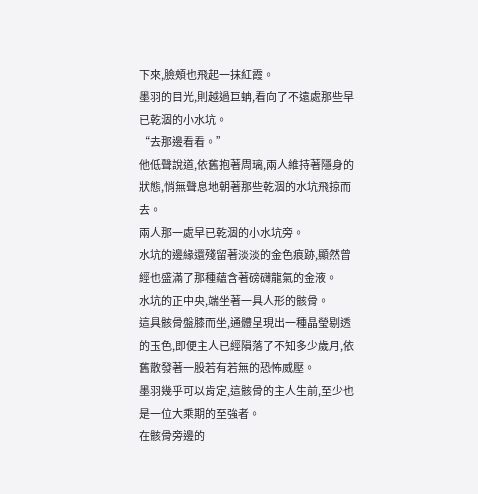下來,臉頰也飛起一抹紅霞。
墨羽的目光,則越過巨蚺,看向了不遠處那些早已乾涸的小水坑。
“去那邊看看。”
他低聲說道,依舊抱著周璃,兩人維持著隱身的狀態,悄無聲息地朝著那些乾涸的水坑飛掠而去。
兩人那一處早已乾涸的小水坑旁。
水坑的邊緣還殘留著淡淡的金色痕跡,顯然曾經也盛滿了那種蘊含著磅礴龍氣的金液。
水坑的正中央,端坐著一具人形的骸骨。
這具骸骨盤膝而坐,通體呈現出一種晶瑩剔透的玉色,即便主人已經隕落了不知多少歲月,依舊散發著一股若有若無的恐怖威壓。
墨羽幾乎可以肯定,這骸骨的主人生前,至少也是一位大乘期的至強者。
在骸骨旁邊的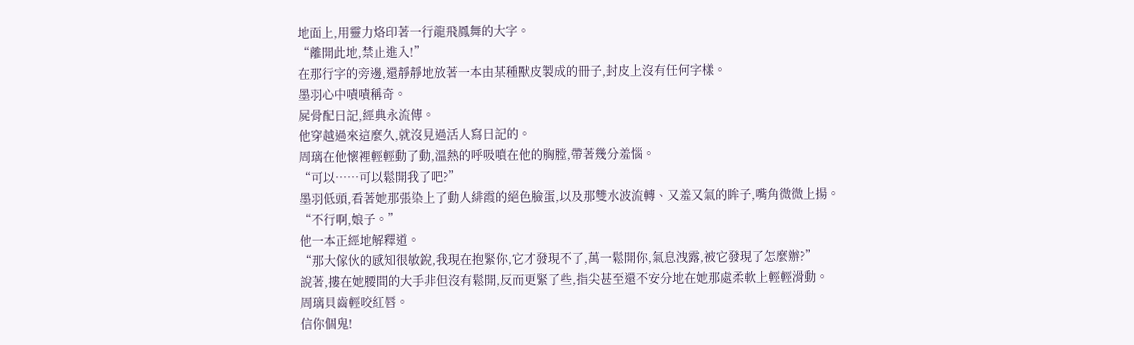地面上,用靈力烙印著一行龍飛鳳舞的大字。
“離開此地,禁止進入!”
在那行字的旁邊,還靜靜地放著一本由某種獸皮製成的冊子,封皮上沒有任何字樣。
墨羽心中嘖嘖稱奇。
屍骨配日記,經典永流傳。
他穿越過來這麼久,就沒見過活人寫日記的。
周璃在他懷裡輕輕動了動,溫熱的呼吸噴在他的胸膛,帶著幾分羞惱。
“可以……可以鬆開我了吧?”
墨羽低頭,看著她那張染上了動人緋霞的絕色臉蛋,以及那雙水波流轉、又羞又氣的眸子,嘴角微微上揚。
“不行啊,娘子。”
他一本正經地解釋道。
“那大傢伙的感知很敏銳,我現在抱緊你,它才發現不了,萬一鬆開你,氣息洩露,被它發現了怎麼辦?”
說著,摟在她腰間的大手非但沒有鬆開,反而更緊了些,指尖甚至還不安分地在她那處柔軟上輕輕滑動。
周璃貝齒輕咬紅唇。
信你個鬼!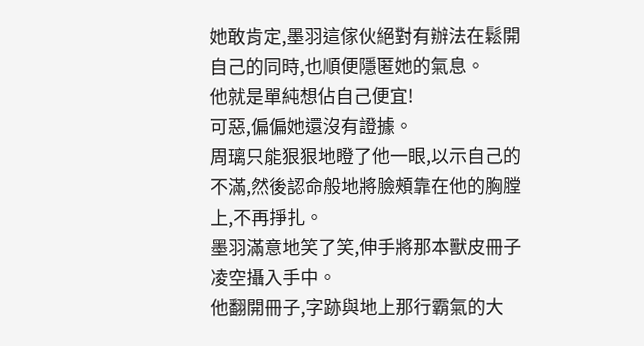她敢肯定,墨羽這傢伙絕對有辦法在鬆開自己的同時,也順便隱匿她的氣息。
他就是單純想佔自己便宜!
可惡,偏偏她還沒有證據。
周璃只能狠狠地瞪了他一眼,以示自己的不滿,然後認命般地將臉頰靠在他的胸膛上,不再掙扎。
墨羽滿意地笑了笑,伸手將那本獸皮冊子凌空攝入手中。
他翻開冊子,字跡與地上那行霸氣的大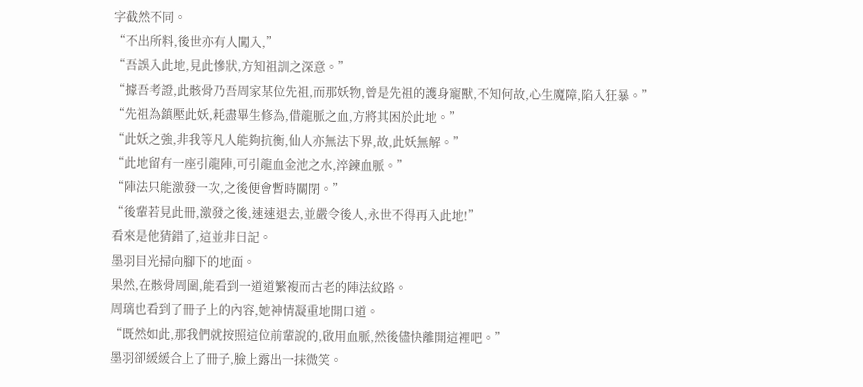字截然不同。
“不出所料,後世亦有人闖入,”
“吾誤入此地,見此慘狀,方知祖訓之深意。”
“據吾考證,此骸骨乃吾周家某位先祖,而那妖物,曾是先祖的護身寵獸,不知何故,心生魔障,陷入狂暴。”
“先祖為鎮壓此妖,耗盡畢生修為,借龍脈之血,方將其困於此地。”
“此妖之強,非我等凡人能夠抗衡,仙人亦無法下界,故,此妖無解。”
“此地留有一座引龍陣,可引龍血金池之水,淬鍊血脈。”
“陣法只能激發一次,之後便會暫時關閉。”
“後輩若見此冊,激發之後,速速退去,並嚴令後人,永世不得再入此地!”
看來是他猜錯了,這並非日記。
墨羽目光掃向腳下的地面。
果然,在骸骨周圍,能看到一道道繁複而古老的陣法紋路。
周璃也看到了冊子上的內容,她神情凝重地開口道。
“既然如此,那我們就按照這位前輩說的,啟用血脈,然後儘快離開這裡吧。”
墨羽卻緩緩合上了冊子,臉上露出一抹微笑。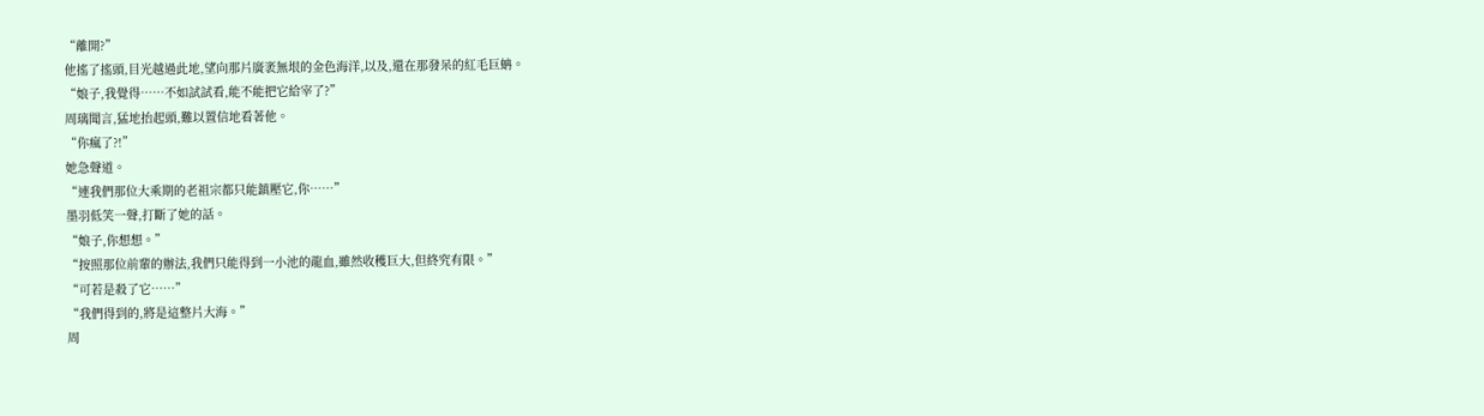“離開?”
他搖了搖頭,目光越過此地,望向那片廣袤無垠的金色海洋,以及,還在那發呆的紅毛巨蚺。
“娘子,我覺得……不如試試看,能不能把它給宰了?”
周璃聞言,猛地抬起頭,難以置信地看著他。
“你瘋了?!”
她急聲道。
“連我們那位大乘期的老祖宗都只能鎮壓它,你……”
墨羽低笑一聲,打斷了她的話。
“娘子,你想想。”
“按照那位前輩的辦法,我們只能得到一小池的龍血,雖然收穫巨大,但終究有限。”
“可若是殺了它……”
“我們得到的,將是這整片大海。”
周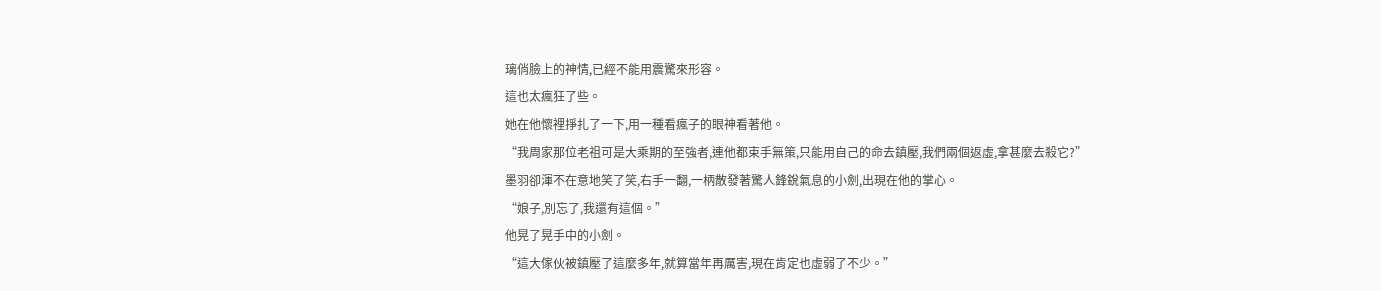璃俏臉上的神情,已經不能用震驚來形容。
這也太瘋狂了些。
她在他懷裡掙扎了一下,用一種看瘋子的眼神看著他。
“我周家那位老祖可是大乘期的至強者,連他都束手無策,只能用自己的命去鎮壓,我們兩個返虛,拿甚麼去殺它?”
墨羽卻渾不在意地笑了笑,右手一翻,一柄散發著驚人鋒銳氣息的小劍,出現在他的掌心。
“娘子,別忘了,我還有這個。”
他晃了晃手中的小劍。
“這大傢伙被鎮壓了這麼多年,就算當年再厲害,現在肯定也虛弱了不少。”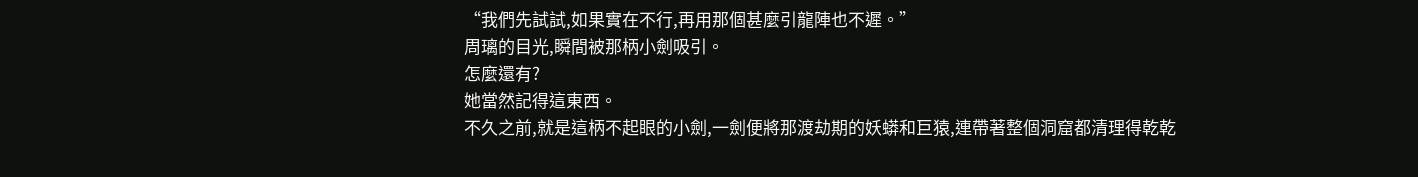“我們先試試,如果實在不行,再用那個甚麼引龍陣也不遲。”
周璃的目光,瞬間被那柄小劍吸引。
怎麼還有?
她當然記得這東西。
不久之前,就是這柄不起眼的小劍,一劍便將那渡劫期的妖蟒和巨猿,連帶著整個洞窟都清理得乾乾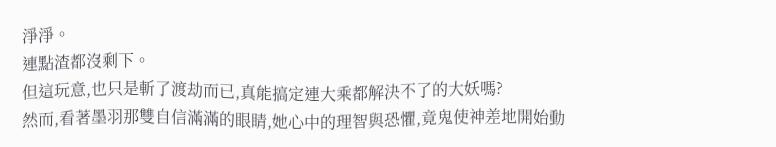淨淨。
連點渣都沒剩下。
但這玩意,也只是斬了渡劫而已,真能搞定連大乘都解決不了的大妖嗎?
然而,看著墨羽那雙自信滿滿的眼睛,她心中的理智與恐懼,竟鬼使神差地開始動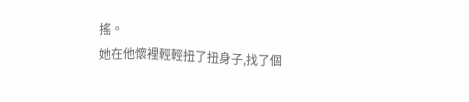搖。
她在他懷裡輕輕扭了扭身子,找了個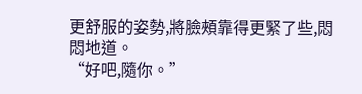更舒服的姿勢,將臉頰靠得更緊了些,悶悶地道。
“好吧,隨你。”